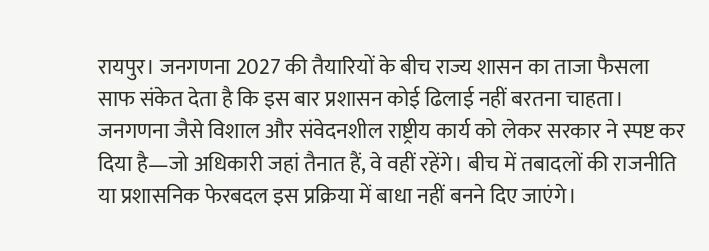रायपुर। जनगणना 2027 की तैयारियों के बीच राज्य शासन का ताजा फैसला साफ संकेत देता है कि इस बार प्रशासन कोई ढिलाई नहीं बरतना चाहता। जनगणना जैसे विशाल और संवेदनशील राष्ट्रीय कार्य को लेकर सरकार ने स्पष्ट कर दिया है—जो अधिकारी जहां तैनात हैं, वे वहीं रहेंगे। बीच में तबादलों की राजनीति या प्रशासनिक फेरबदल इस प्रक्रिया में बाधा नहीं बनने दिए जाएंगे।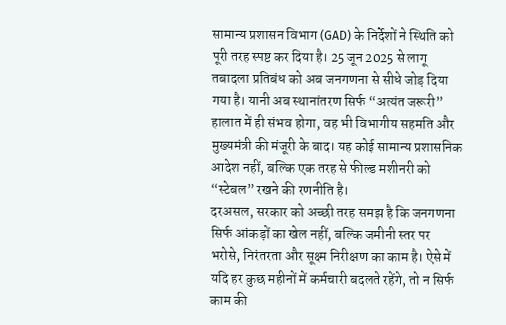सामान्य प्रशासन विभाग (GAD) के निर्देशों ने स्थिति को पूरी तरह स्पष्ट कर दिया है। 25 जून 2025 से लागू तबादला प्रतिबंध को अब जनगणना से सीधे जोड़ दिया गया है। यानी अब स्थानांतरण सिर्फ “अत्यंत जरूरी” हालात में ही संभव होगा, वह भी विभागीय सहमति और मुख्यमंत्री की मंजूरी के बाद। यह कोई सामान्य प्रशासनिक आदेश नहीं, बल्कि एक तरह से फील्ड मशीनरी को “स्टेबल” रखने की रणनीति है।
दरअसल, सरकार को अच्छी तरह समझ है कि जनगणना सिर्फ आंकड़ों का खेल नहीं, बल्कि जमीनी स्तर पर भरोसे, निरंतरता और सूक्ष्म निरीक्षण का काम है। ऐसे में यदि हर कुछ महीनों में कर्मचारी बदलते रहेंगे, तो न सिर्फ काम की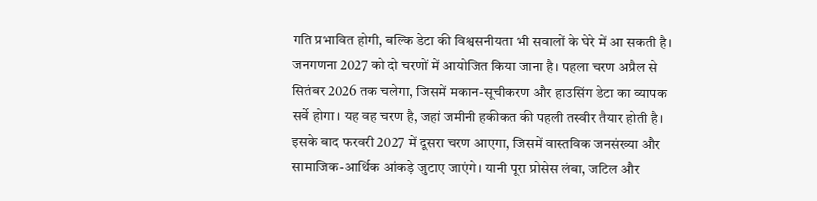गति प्रभावित होगी, बल्कि डेटा की विश्वसनीयता भी सवालों के घेरे में आ सकती है।
जनगणना 2027 को दो चरणों में आयोजित किया जाना है। पहला चरण अप्रैल से सितंबर 2026 तक चलेगा, जिसमें मकान-सूचीकरण और हाउसिंग डेटा का व्यापक सर्वे होगा। यह वह चरण है, जहां जमीनी हकीकत की पहली तस्वीर तैयार होती है। इसके बाद फरवरी 2027 में दूसरा चरण आएगा, जिसमें वास्तविक जनसंख्या और सामाजिक-आर्थिक आंकड़े जुटाए जाएंगे। यानी पूरा प्रोसेस लंबा, जटिल और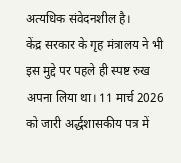अत्यधिक संवेदनशील है।
केंद्र सरकार के गृह मंत्रालय ने भी इस मुद्दे पर पहले ही स्पष्ट रुख अपना लिया था। 11 मार्च 2026 को जारी अर्द्धशासकीय पत्र में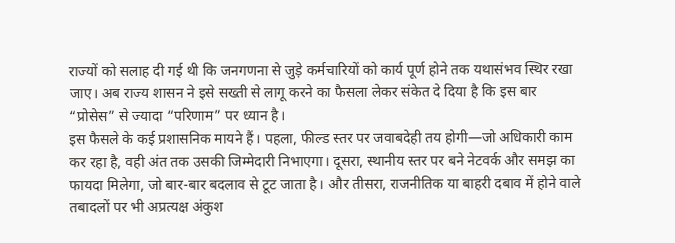राज्यों को सलाह दी गई थी कि जनगणना से जुड़े कर्मचारियों को कार्य पूर्ण होने तक यथासंभव स्थिर रखा जाए। अब राज्य शासन ने इसे सख्ती से लागू करने का फैसला लेकर संकेत दे दिया है कि इस बार “प्रोसेस” से ज्यादा “परिणाम” पर ध्यान है।
इस फैसले के कई प्रशासनिक मायने हैं। पहला, फील्ड स्तर पर जवाबदेही तय होगी—जो अधिकारी काम कर रहा है, वही अंत तक उसकी जिम्मेदारी निभाएगा। दूसरा, स्थानीय स्तर पर बने नेटवर्क और समझ का फायदा मिलेगा, जो बार-बार बदलाव से टूट जाता है। और तीसरा, राजनीतिक या बाहरी दबाव में होने वाले तबादलों पर भी अप्रत्यक्ष अंकुश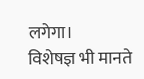लगेगा।
विशेषज्ञ भी मानते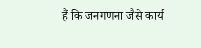हैं कि जनगणना जैसे कार्य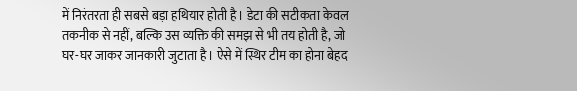में निरंतरता ही सबसे बड़ा हथियार होती है। डेटा की सटीकता केवल तकनीक से नहीं, बल्कि उस व्यक्ति की समझ से भी तय होती है, जो घर-घर जाकर जानकारी जुटाता है। ऐसे में स्थिर टीम का होना बेहद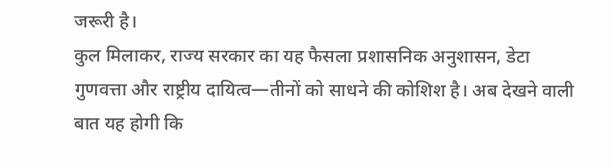जरूरी है।
कुल मिलाकर, राज्य सरकार का यह फैसला प्रशासनिक अनुशासन, डेटा गुणवत्ता और राष्ट्रीय दायित्व—तीनों को साधने की कोशिश है। अब देखने वाली बात यह होगी कि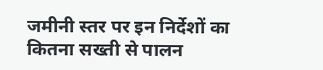जमीनी स्तर पर इन निर्देशों का कितना सख्ती से पालन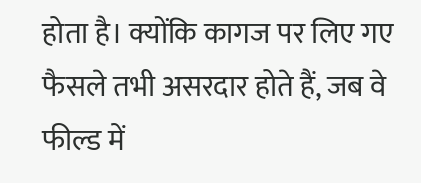होता है। क्योंकि कागज पर लिए गए फैसले तभी असरदार होते हैं, जब वे फील्ड में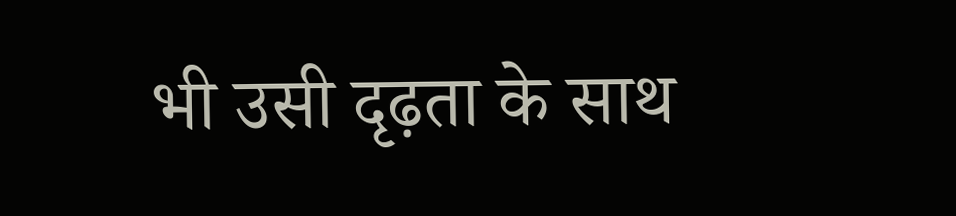भी उसी दृढ़ता के साथ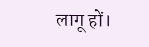लागू हों।